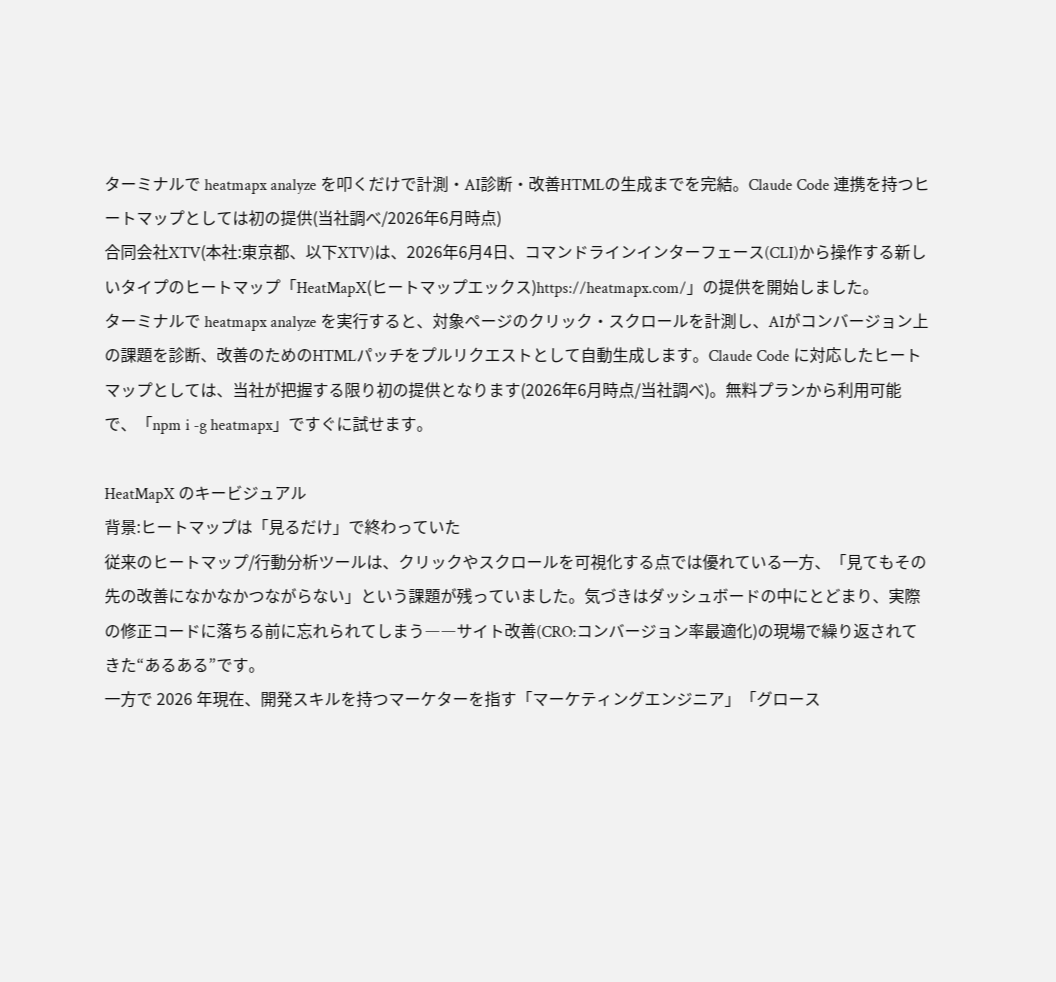ターミナルで heatmapx analyze を叩くだけで計測・AI診断・改善HTMLの生成までを完結。Claude Code 連携を持つヒートマップとしては初の提供(当社調べ/2026年6月時点)
合同会社XTV(本社:東京都、以下XTV)は、2026年6月4日、コマンドラインインターフェース(CLI)から操作する新しいタイプのヒートマップ「HeatMapX(ヒートマップエックス)https://heatmapx.com/」の提供を開始しました。
ターミナルで heatmapx analyze を実行すると、対象ページのクリック・スクロールを計測し、AIがコンバージョン上の課題を診断、改善のためのHTMLパッチをプルリクエストとして自動生成します。Claude Code に対応したヒートマップとしては、当社が把握する限り初の提供となります(2026年6月時点/当社調べ)。無料プランから利用可能で、「npm i -g heatmapx」ですぐに試せます。

HeatMapX のキービジュアル
背景:ヒートマップは「見るだけ」で終わっていた
従来のヒートマップ/行動分析ツールは、クリックやスクロールを可視化する点では優れている一方、「見てもその先の改善になかなかつながらない」という課題が残っていました。気づきはダッシュボードの中にとどまり、実際の修正コードに落ちる前に忘れられてしまう――サイト改善(CRO:コンバージョン率最適化)の現場で繰り返されてきた“あるある”です。
一方で 2026 年現在、開発スキルを持つマーケターを指す「マーケティングエンジニア」「グロース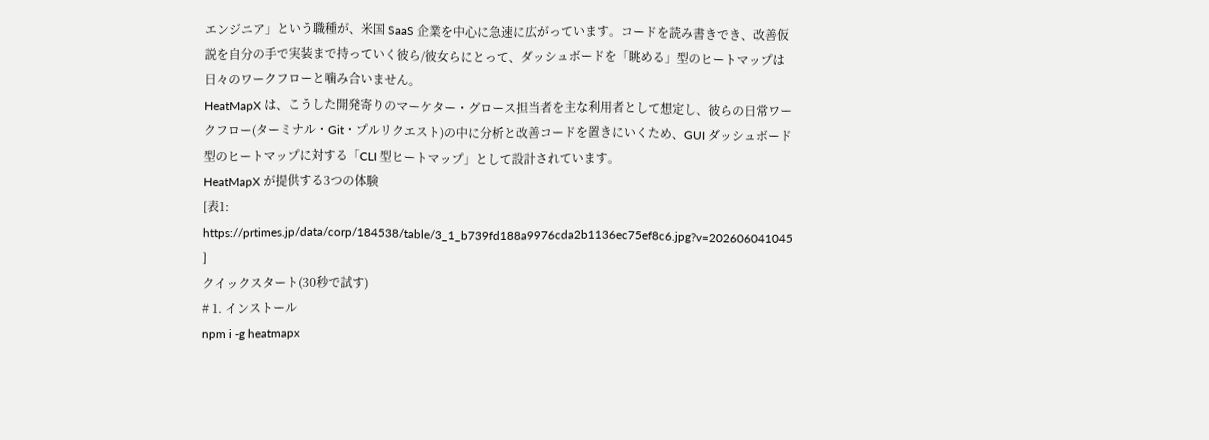エンジニア」という職種が、米国 SaaS 企業を中心に急速に広がっています。コードを読み書きでき、改善仮説を自分の手で実装まで持っていく彼ら/彼女らにとって、ダッシュボードを「眺める」型のヒートマップは日々のワークフローと噛み合いません。
HeatMapX は、こうした開発寄りのマーケター・グロース担当者を主な利用者として想定し、彼らの日常ワークフロー(ターミナル・Git・プルリクエスト)の中に分析と改善コードを置きにいくため、GUI ダッシュボード型のヒートマップに対する「CLI 型ヒートマップ」として設計されています。
HeatMapX が提供する3つの体験
[表1: https://prtimes.jp/data/corp/184538/table/3_1_b739fd188a9976cda2b1136ec75ef8c6.jpg?v=202606041045 ]
クイックスタート(30秒で試す)
# 1. インストール
npm i -g heatmapx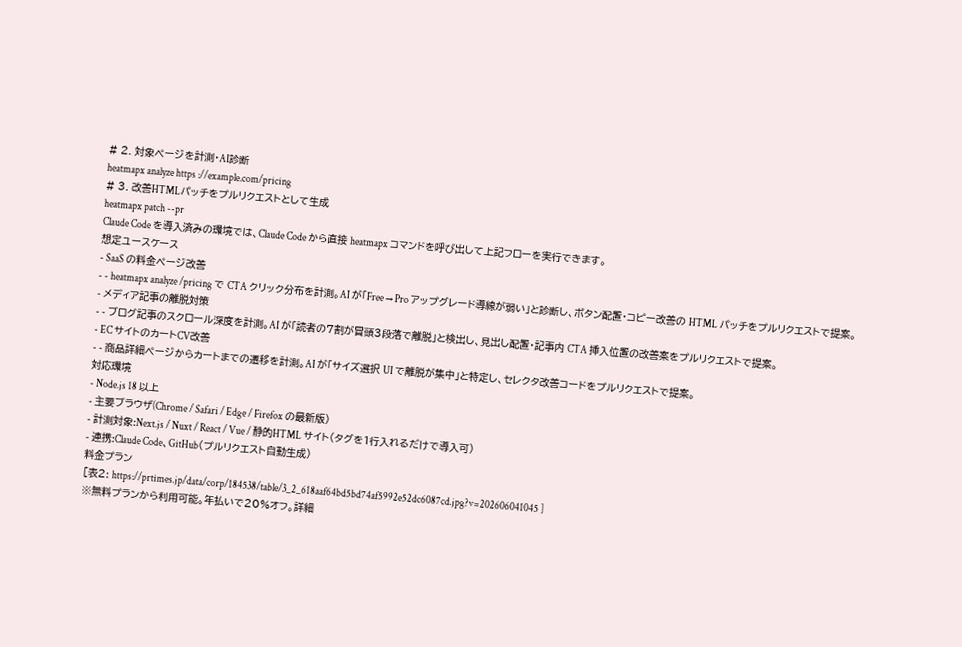# 2. 対象ページを計測・AI診断
heatmapx analyze https ://example.com/pricing
# 3. 改善HTMLパッチをプルリクエストとして生成
heatmapx patch --pr
Claude Code を導入済みの環境では、Claude Code から直接 heatmapx コマンドを呼び出して上記フローを実行できます。
想定ユースケース
- SaaS の料金ページ改善
- - heatmapx analyze /pricing で CTA クリック分布を計測。AI が「Free → Pro アップグレード導線が弱い」と診断し、ボタン配置・コピー改善の HTML パッチをプルリクエストで提案。
- メディア記事の離脱対策
- - ブログ記事のスクロール深度を計測。AI が「読者の7割が冒頭3段落で離脱」と検出し、見出し配置・記事内 CTA 挿入位置の改善案をプルリクエストで提案。
- EC サイトのカートCV改善
- - 商品詳細ページからカートまでの遷移を計測。AI が「サイズ選択 UI で離脱が集中」と特定し、セレクタ改善コードをプルリクエストで提案。
対応環境
- Node.js 18 以上
- 主要ブラウザ(Chrome / Safari / Edge / Firefox の最新版)
- 計測対象:Next.js / Nuxt / React / Vue / 静的HTML サイト(タグを1行入れるだけで導入可)
- 連携:Claude Code、GitHub(プルリクエスト自動生成)
料金プラン
[表2: https://prtimes.jp/data/corp/184538/table/3_2_618aaf64bd5bd74af5992e52dc6087cd.jpg?v=202606041045 ]
※無料プランから利用可能。年払いで20%オフ。詳細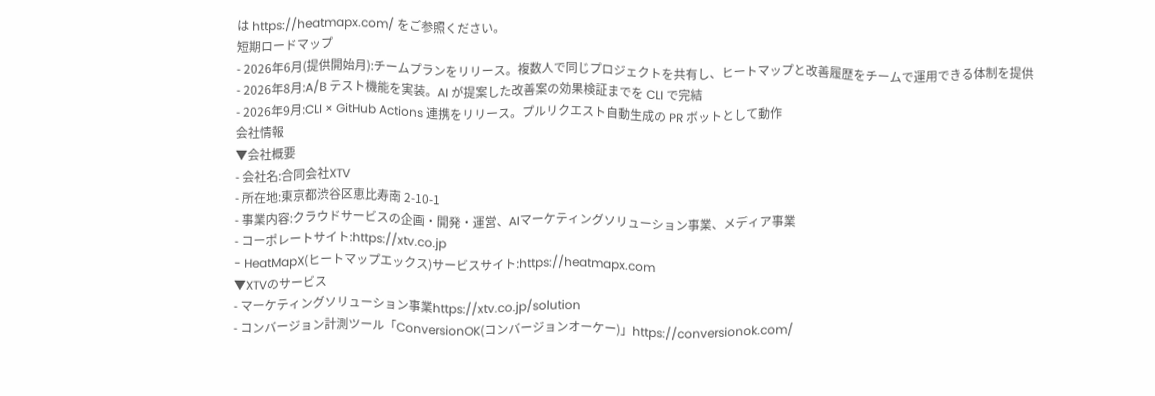は https://heatmapx.com/ をご参照ください。
短期ロードマップ
- 2026年6月(提供開始月):チームプランをリリース。複数人で同じプロジェクトを共有し、ヒートマップと改善履歴をチームで運用できる体制を提供
- 2026年8月:A/B テスト機能を実装。AI が提案した改善案の効果検証までを CLI で完結
- 2026年9月:CLI × GitHub Actions 連携をリリース。プルリクエスト自動生成の PR ボットとして動作
会社情報
▼会社概要
- 会社名:合同会社XTV
- 所在地:東京都渋谷区恵比寿南 2-10-1
- 事業内容:クラウドサービスの企画・開発・運営、AIマーケティングソリューション事業、メディア事業
- コーポレートサイト:https://xtv.co.jp
- HeatMapX(ヒートマップエックス)サービスサイト:https://heatmapx.com
▼XTVのサービス
- マーケティングソリューション事業https://xtv.co.jp/solution
- コンバージョン計測ツール「ConversionOK(コンバージョンオーケー)」https://conversionok.com/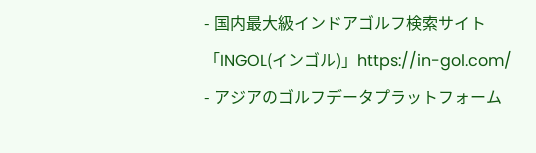- 国内最大級インドアゴルフ検索サイト「INGOL(インゴル)」https://in-gol.com/
- アジアのゴルフデータプラットフォーム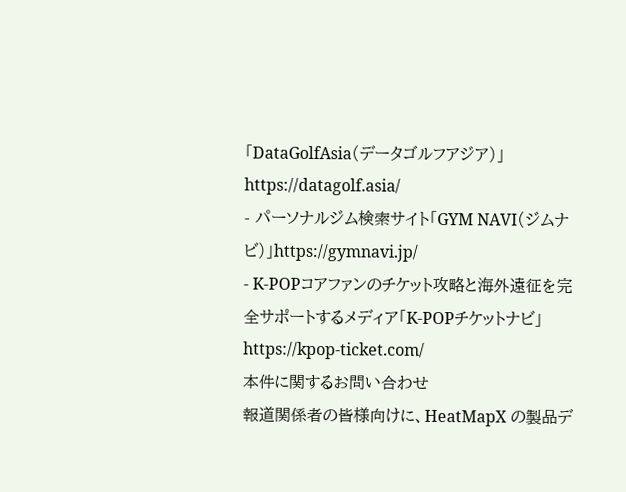「DataGolfAsia(データゴルフアジア)」https://datagolf.asia/
- パーソナルジム検索サイト「GYM NAVI(ジムナビ)」https://gymnavi.jp/
- K-POPコアファンのチケット攻略と海外遠征を完全サポートするメディア「K-POPチケットナビ」https://kpop-ticket.com/
本件に関するお問い合わせ
報道関係者の皆様向けに、HeatMapX の製品デ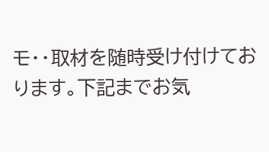モ・・取材を随時受け付けております。下記までお気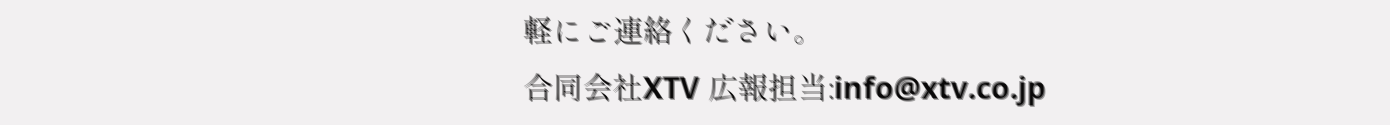軽にご連絡ください。
合同会社XTV 広報担当:info@xtv.co.jp